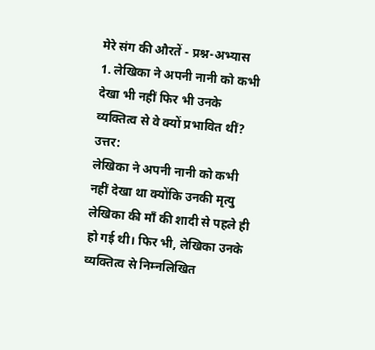मेरे संग की औरतें - प्रश्न-अभ्यास
1. लेखिका ने अपनी नानी को कभी देखा भी नहीं फिर भी उनके व्यक्तित्व से वे क्यों प्रभावित थीं?
उत्तर:
लेखिका ने अपनी नानी को कभी नहीं देखा था क्योंकि उनकी मृत्यु लेखिका की माँ की शादी से पहले ही हो गई थी। फिर भी, लेखिका उनके व्यक्तित्व से निम्नलिखित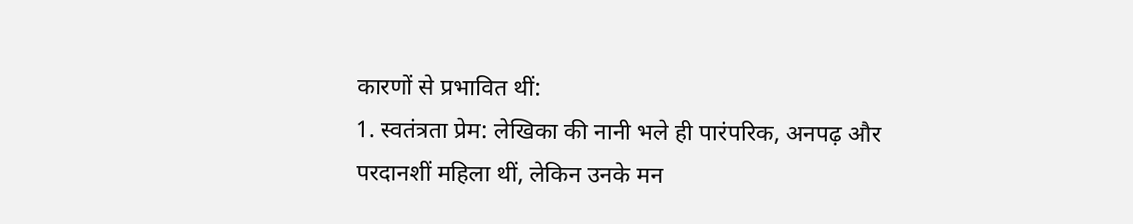कारणों से प्रभावित थीं:
1. स्वतंत्रता प्रेम: लेखिका की नानी भले ही पारंपरिक, अनपढ़ और परदानशीं महिला थीं, लेकिन उनके मन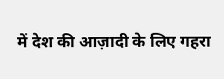में देश की आज़ादी के लिए गहरा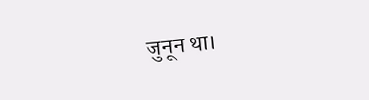जुनून था।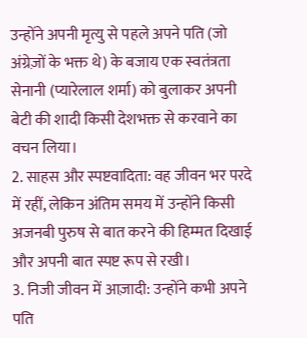उन्होंने अपनी मृत्यु से पहले अपने पति (जो अंग्रेज़ों के भक्त थे) के बजाय एक स्वतंत्रता सेनानी (प्यारेलाल शर्मा) को बुलाकर अपनी बेटी की शादी किसी देशभक्त से करवाने का वचन लिया।
2. साहस और स्पष्टवादिता: वह जीवन भर परदे में रहीं, लेकिन अंतिम समय में उन्होंने किसी अजनबी पुरुष से बात करने की हिम्मत दिखाई और अपनी बात स्पष्ट रूप से रखी।
3. निजी जीवन में आज़ादी: उन्होंने कभी अपने पति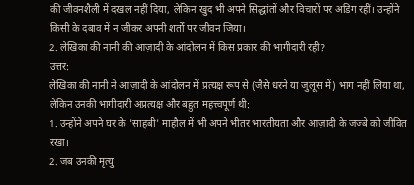की जीवनशैली में दखल नहीं दिया, लेकिन खुद भी अपने सिद्धांतों और विचारों पर अडिग रहीं। उन्होंने किसी के दबाव में न जीकर अपनी शर्तों पर जीवन जिया।
2. लेखिका की नानी की आज़ादी के आंदोलन में किस प्रकार की भागीदारी रही?
उत्तर:
लेखिका की नानी ने आज़ादी के आंदोलन में प्रत्यक्ष रूप से (जैसे धरने या जुलूस में) भाग नहीं लिया था, लेकिन उनकी भागीदारी अप्रत्यक्ष और बहुत महत्त्वपूर्ण थी:
1. उन्होंने अपने घर के 'साहबी' माहौल में भी अपने भीतर भारतीयता और आज़ादी के जज्बे को जीवित रखा।
2. जब उनकी मृत्यु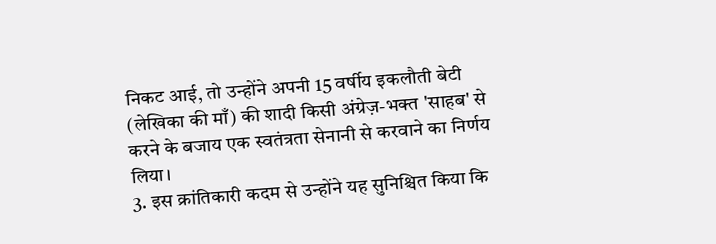निकट आई, तो उन्होंने अपनी 15 वर्षीय इकलौती बेटी (लेखिका की माँ) की शादी किसी अंग्रेज़-भक्त 'साहब' से करने के बजाय एक स्वतंत्रता सेनानी से करवाने का निर्णय लिया।
3. इस क्रांतिकारी कदम से उन्होंने यह सुनिश्चित किया कि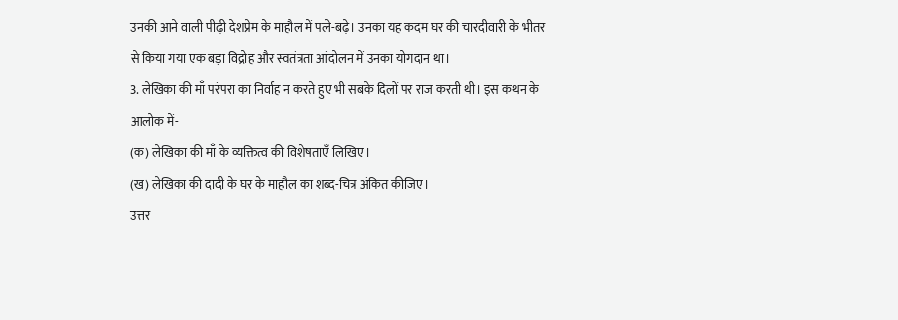उनकी आने वाली पीढ़ी देशप्रेम के माहौल में पले-बढ़े। उनका यह कदम घर की चारदीवारी के भीतर से किया गया एक बड़ा विद्रोह और स्वतंत्रता आंदोलन में उनका योगदान था।
3. लेखिका की माँ परंपरा का निर्वाह न करते हुए भी सबके दिलों पर राज करती थी। इस कथन के आलोक में-
(क) लेखिका की माँ के व्यक्तित्व की विशेषताएँ लिखिए।
(ख) लेखिका की दादी के घर के माहौल का शब्द-चित्र अंकित कीजिए।
उत्तर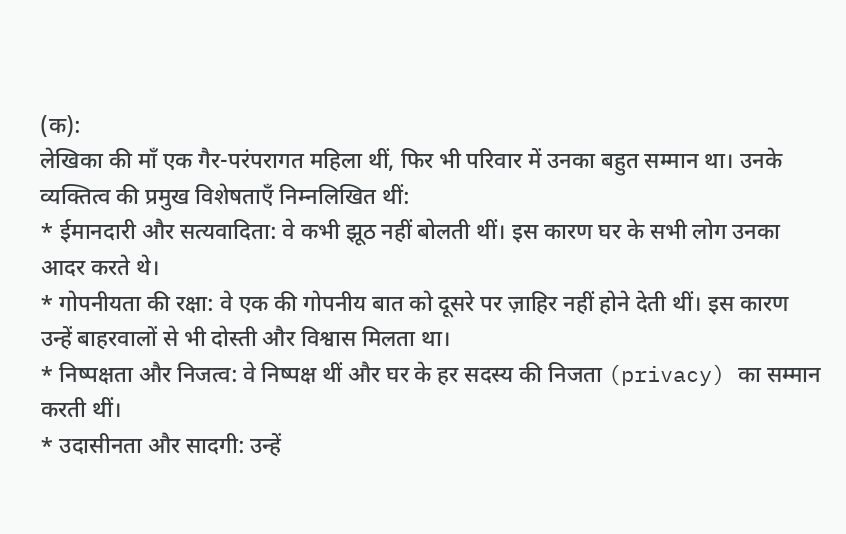(क):
लेखिका की माँ एक गैर-परंपरागत महिला थीं, फिर भी परिवार में उनका बहुत सम्मान था। उनके व्यक्तित्व की प्रमुख विशेषताएँ निम्नलिखित थीं:
* ईमानदारी और सत्यवादिता: वे कभी झूठ नहीं बोलती थीं। इस कारण घर के सभी लोग उनका आदर करते थे।
* गोपनीयता की रक्षा: वे एक की गोपनीय बात को दूसरे पर ज़ाहिर नहीं होने देती थीं। इस कारण उन्हें बाहरवालों से भी दोस्ती और विश्वास मिलता था।
* निष्पक्षता और निजत्व: वे निष्पक्ष थीं और घर के हर सदस्य की निजता (privacy) का सम्मान करती थीं।
* उदासीनता और सादगी: उन्हें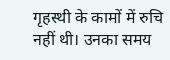गृहस्थी के कामों में रुचि नहीं थी। उनका समय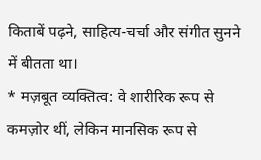किताबें पढ़ने, साहित्य-चर्चा और संगीत सुनने में बीतता था।
* मज़बूत व्यक्तित्व: वे शारीरिक रूप से कमज़ोर थीं, लेकिन मानसिक रूप से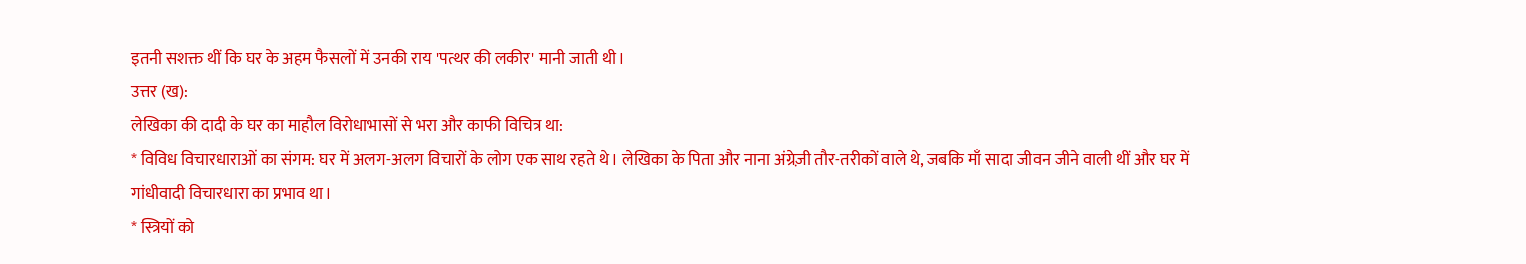इतनी सशक्त थीं कि घर के अहम फैसलों में उनकी राय 'पत्थर की लकीर' मानी जाती थी।
उत्तर (ख):
लेखिका की दादी के घर का माहौल विरोधाभासों से भरा और काफी विचित्र था:
* विविध विचारधाराओं का संगम: घर में अलग-अलग विचारों के लोग एक साथ रहते थे। लेखिका के पिता और नाना अंग्रेज़ी तौर-तरीकों वाले थे, जबकि माँ सादा जीवन जीने वाली थीं और घर में गांधीवादी विचारधारा का प्रभाव था।
* स्त्रियों को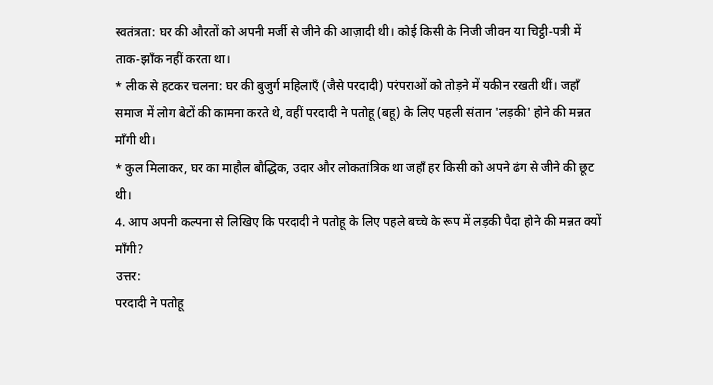स्वतंत्रता: घर की औरतों को अपनी मर्जी से जीने की आज़ादी थी। कोई किसी के निजी जीवन या चिट्ठी-पत्री में ताक-झाँक नहीं करता था।
* लीक से हटकर चलना: घर की बुजुर्ग महिलाएँ (जैसे परदादी) परंपराओं को तोड़ने में यकीन रखती थीं। जहाँ समाज में लोग बेटों की कामना करते थे, वहीं परदादी ने पतोहू (बहू) के लिए पहली संतान 'लड़की' होने की मन्नत माँगी थी।
* कुल मिलाकर, घर का माहौल बौद्धिक, उदार और लोकतांत्रिक था जहाँ हर किसी को अपने ढंग से जीने की छूट थी।
4. आप अपनी कल्पना से लिखिए कि परदादी ने पतोहू के लिए पहले बच्चे के रूप में लड़की पैदा होने की मन्नत क्यों माँगी?
उत्तर:
परदादी ने पतोहू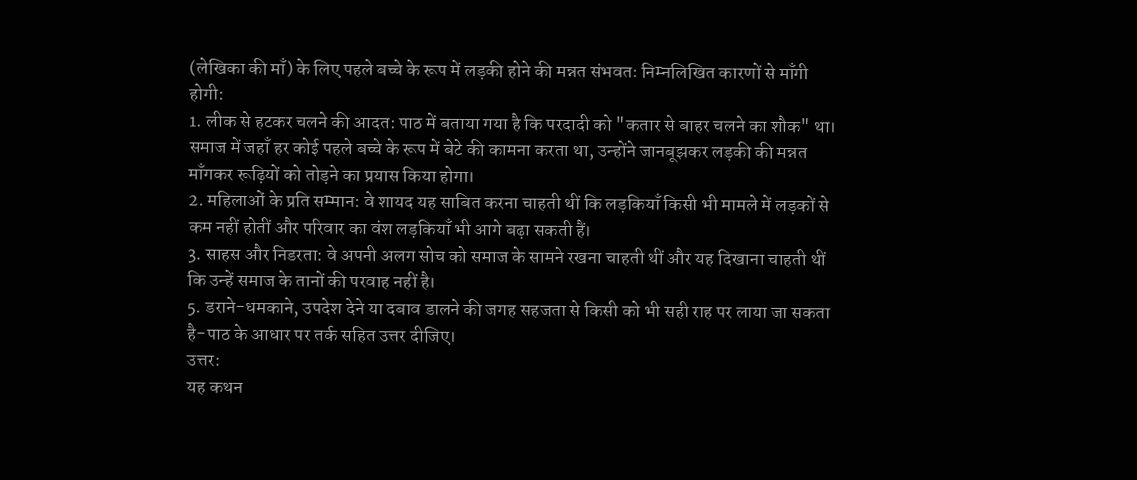(लेखिका की माँ) के लिए पहले बच्चे के रूप में लड़की होने की मन्नत संभवतः निम्नलिखित कारणों से माँगी होगी:
1. लीक से हटकर चलने की आदत: पाठ में बताया गया है कि परदादी को "कतार से बाहर चलने का शौक" था। समाज में जहाँ हर कोई पहले बच्चे के रूप में बेटे की कामना करता था, उन्होंने जानबूझकर लड़की की मन्नत माँगकर रूढ़ियों को तोड़ने का प्रयास किया होगा।
2. महिलाओं के प्रति सम्मान: वे शायद यह साबित करना चाहती थीं कि लड़कियाँ किसी भी मामले में लड़कों से कम नहीं होतीं और परिवार का वंश लड़कियाँ भी आगे बढ़ा सकती हैं।
3. साहस और निडरता: वे अपनी अलग सोच को समाज के सामने रखना चाहती थीं और यह दिखाना चाहती थीं कि उन्हें समाज के तानों की परवाह नहीं है।
5. डराने-धमकाने, उपदेश देने या दबाव डालने की जगह सहजता से किसी को भी सही राह पर लाया जा सकता है-पाठ के आधार पर तर्क सहित उत्तर दीजिए।
उत्तर:
यह कथन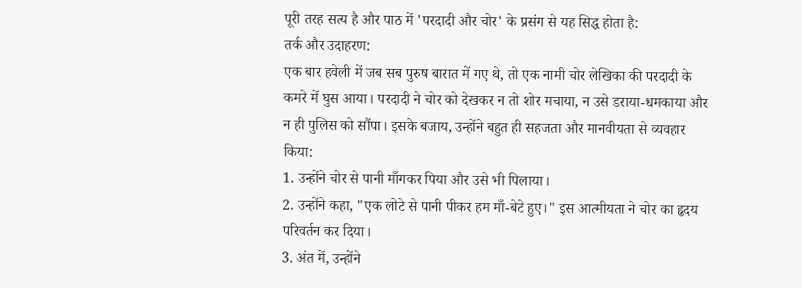पूरी तरह सत्य है और पाठ में 'परदादी और चोर' के प्रसंग से यह सिद्ध होता है:
तर्क और उदाहरण:
एक बार हवेली में जब सब पुरुष बारात में गए थे, तो एक नामी चोर लेखिका की परदादी के कमरे में घुस आया। परदादी ने चोर को देखकर न तो शोर मचाया, न उसे डराया-धमकाया और न ही पुलिस को सौंपा। इसके बजाय, उन्होंने बहुत ही सहजता और मानवीयता से व्यवहार किया:
1. उन्होंने चोर से पानी माँगकर पिया और उसे भी पिलाया।
2. उन्होंने कहा, "एक लोटे से पानी पीकर हम माँ-बेटे हुए।" इस आत्मीयता ने चोर का हृदय परिवर्तन कर दिया।
3. अंत में, उन्होंने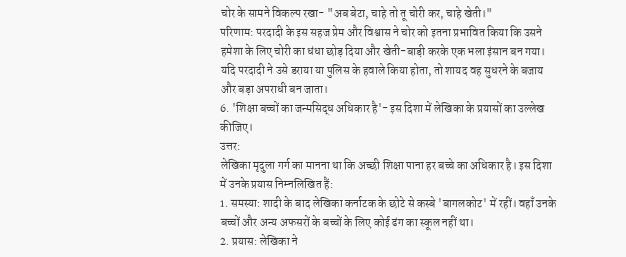चोर के सामने विकल्प रखा- "अब बेटा, चाहे तो तू चोरी कर, चाहे खेती।"
परिणाम: परदादी के इस सहज प्रेम और विश्वास ने चोर को इतना प्रभावित किया कि उसने हमेशा के लिए चोरी का धंधा छोड़ दिया और खेती-बाड़ी करके एक भला इंसान बन गया। यदि परदादी ने उसे डराया या पुलिस के हवाले किया होता, तो शायद वह सुधरने के बजाय और बड़ा अपराधी बन जाता।
6. 'शिक्षा बच्चों का जन्मसिद्ध अधिकार है'- इस दिशा में लेखिका के प्रयासों का उल्लेख कीजिए।
उत्तर:
लेखिका मृदुला गर्ग का मानना था कि अच्छी शिक्षा पाना हर बच्चे का अधिकार है। इस दिशा में उनके प्रयास निम्नलिखित हैं:
1. समस्या: शादी के बाद लेखिका कर्नाटक के छोटे से कस्बे 'बागलकोट' में रहीं। वहाँ उनके बच्चों और अन्य अफसरों के बच्चों के लिए कोई ढंग का स्कूल नहीं था।
2. प्रयास: लेखिका ने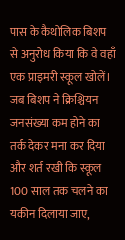पास के कैथोलिक बिशप से अनुरोध किया कि वे वहाँ एक प्राइमरी स्कूल खोलें। जब बिशप ने क्रिश्चियन जनसंख्या कम होने का तर्क देकर मना कर दिया और शर्त रखी कि स्कूल 100 साल तक चलने का यकीन दिलाया जाए,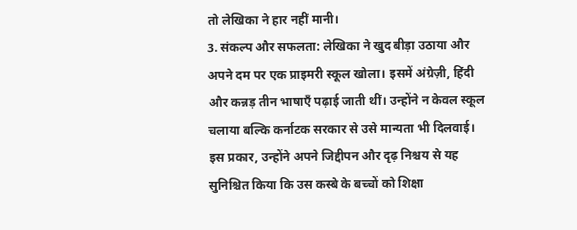तो लेखिका ने हार नहीं मानी।
3. संकल्प और सफलता: लेखिका ने खुद बीड़ा उठाया और अपने दम पर एक प्राइमरी स्कूल खोला। इसमें अंग्रेज़ी, हिंदी और कन्नड़ तीन भाषाएँ पढ़ाई जाती थीं। उन्होंने न केवल स्कूल चलाया बल्कि कर्नाटक सरकार से उसे मान्यता भी दिलवाई।
इस प्रकार, उन्होंने अपने जिद्दीपन और दृढ़ निश्चय से यह सुनिश्चित किया कि उस कस्बे के बच्चों को शिक्षा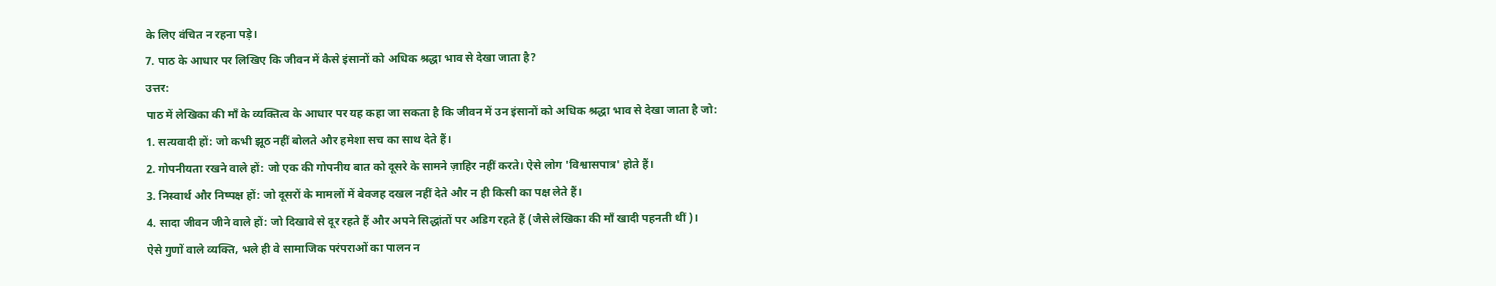के लिए वंचित न रहना पड़े।
7. पाठ के आधार पर लिखिए कि जीवन में कैसे इंसानों को अधिक श्रद्धा भाव से देखा जाता है?
उत्तर:
पाठ में लेखिका की माँ के व्यक्तित्व के आधार पर यह कहा जा सकता है कि जीवन में उन इंसानों को अधिक श्रद्धा भाव से देखा जाता है जो:
1. सत्यवादी हों: जो कभी झूठ नहीं बोलते और हमेशा सच का साथ देते हैं।
2. गोपनीयता रखने वाले हों: जो एक की गोपनीय बात को दूसरे के सामने ज़ाहिर नहीं करते। ऐसे लोग 'विश्वासपात्र' होते हैं।
3. निस्वार्थ और निष्पक्ष हों: जो दूसरों के मामलों में बेवजह दखल नहीं देते और न ही किसी का पक्ष लेते हैं।
4. सादा जीवन जीने वाले हों: जो दिखावे से दूर रहते हैं और अपने सिद्धांतों पर अडिग रहते हैं (जैसे लेखिका की माँ खादी पहनती थीं)।
ऐसे गुणों वाले व्यक्ति, भले ही वे सामाजिक परंपराओं का पालन न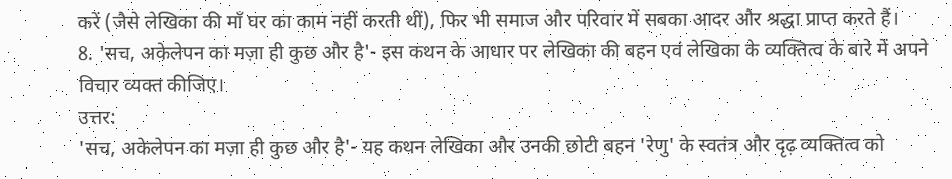करें (जैसे लेखिका की माँ घर का काम नहीं करती थीं), फिर भी समाज और परिवार में सबका आदर और श्रद्धा प्राप्त करते हैं।
8. 'सच, अकेलेपन का मज़ा ही कुछ और है'- इस कथन के आधार पर लेखिका की बहन एवं लेखिका के व्यक्तित्व के बारे में अपने विचार व्यक्त कीजिए।
उत्तर:
'सच, अकेलेपन का मज़ा ही कुछ और है'- यह कथन लेखिका और उनकी छोटी बहन 'रेणु' के स्वतंत्र और दृढ़ व्यक्तित्व को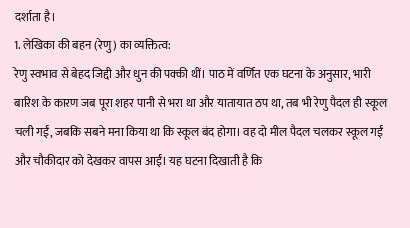दर्शाता है।
1. लेखिका की बहन (रेणु) का व्यक्तित्व:
रेणु स्वभाव से बेहद जिद्दी और धुन की पक्की थीं। पाठ में वर्णित एक घटना के अनुसार, भारी बारिश के कारण जब पूरा शहर पानी से भरा था और यातायात ठप था, तब भी रेणु पैदल ही स्कूल चली गईं, जबकि सबने मना किया था कि स्कूल बंद होगा। वह दो मील पैदल चलकर स्कूल गईं और चौकीदार को देखकर वापस आईं। यह घटना दिखाती है कि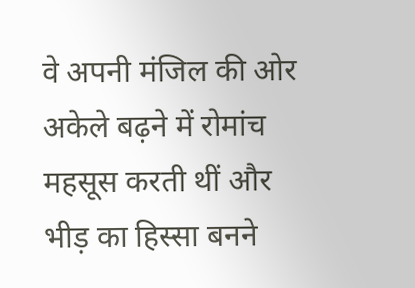वे अपनी मंजिल की ओर अकेले बढ़ने में रोमांच महसूस करती थीं और भीड़ का हिस्सा बनने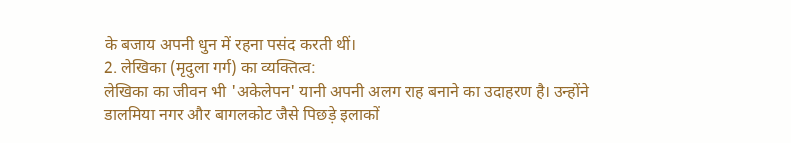के बजाय अपनी धुन में रहना पसंद करती थीं।
2. लेखिका (मृदुला गर्ग) का व्यक्तित्व:
लेखिका का जीवन भी 'अकेलेपन' यानी अपनी अलग राह बनाने का उदाहरण है। उन्होंने डालमिया नगर और बागलकोट जैसे पिछड़े इलाकों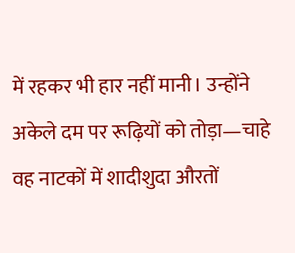में रहकर भी हार नहीं मानी। उन्होंने अकेले दम पर रूढ़ियों को तोड़ा—चाहे वह नाटकों में शादीशुदा औरतों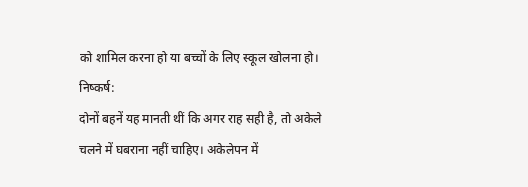को शामिल करना हो या बच्चों के लिए स्कूल खोलना हो।
निष्कर्ष:
दोनों बहनें यह मानती थीं कि अगर राह सही है, तो अकेले चलने में घबराना नहीं चाहिए। अकेलेपन में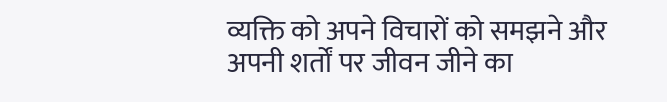व्यक्ति को अपने विचारों को समझने और अपनी शर्तों पर जीवन जीने का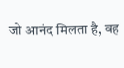जो आनंद मिलता है, वह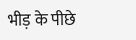भीड़ के पीछे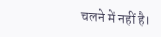चलने में नहीं है।